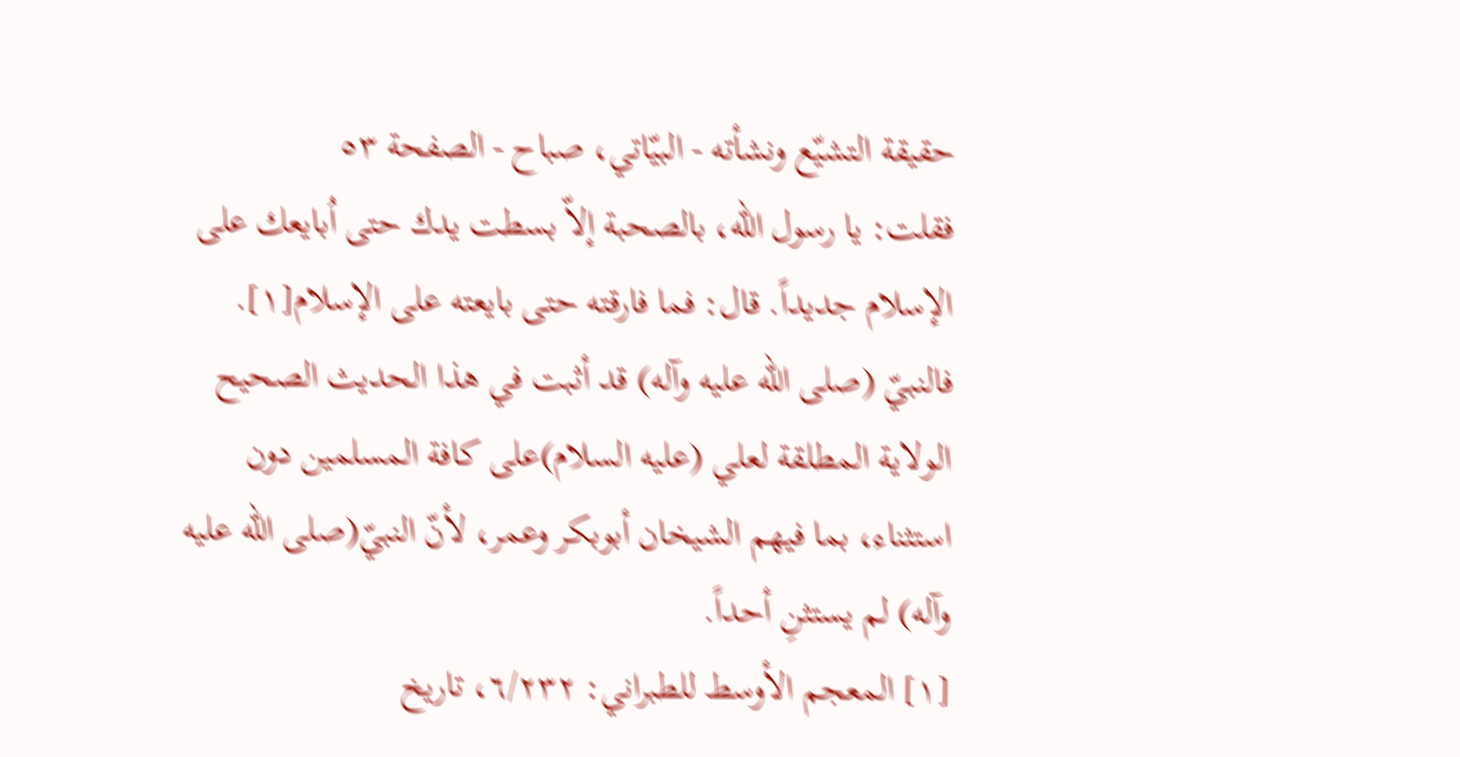حقيقة التشيّع ونشأته - البيّاتي، صباح - الصفحة ٥٣
فقلت: يا رسول الله، بالصحبة إلاّ بسطت يدك حتى اُبايعك على الإسلام جديداً. قال: فما فارقته حتى بايعته على الإسلام[١].
فالنبيّ (صلى الله عليه وآله) قد أثبت في هذا الحديث الصحيح الولاية المطلقة لعلي (عليه السلام)على كافة المسلمين دون استثناء، بما فيهم الشيخان أبوبكر وعمر، لأنّ النبيّ(صلى الله عليه وآله) لم يستثنِ أحداً.
[١] المعجم الأوسط للطبراني: ٦/٢٣٢، تاريخ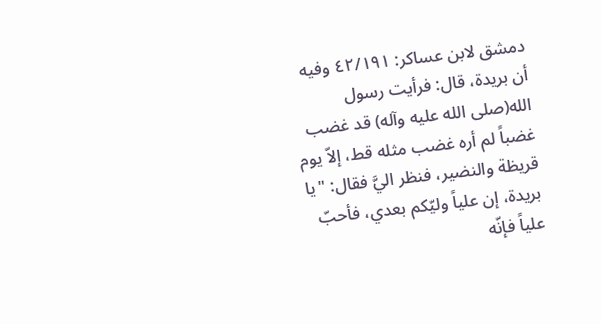دمشق لابن عساكر: ٤٢/١٩١ وفيه أن بريدة، قال: فرأيت رسول الله(صلى الله عليه وآله) قد غضب غضباً لم أره غضب مثله قط، إلاّ يوم قريظة والنضير، فنظر اليَّ فقال: "يا بريدة، إن علياً وليّكم بعدي، فأحبّ علياً فإنّه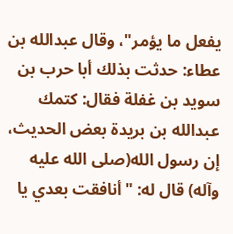يفعل ما يؤمر"، وقال عبدالله بن عطاء: حدثت بذلك أبا حرب بن سويد بن غفلة فقال: كتمك عبدالله بن بريدة بعض الحديث، إن رسول الله(صلى الله عليه وآله) قال له: "أنافقت بعدي يا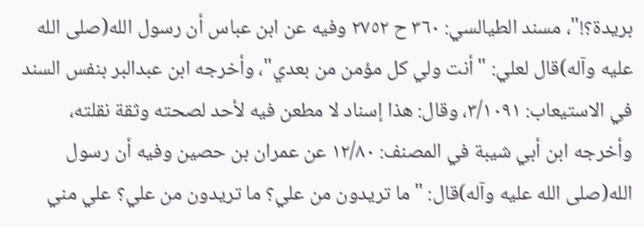بريدة؟!"، مسند الطيالسي: ٣٦٠ ح ٢٧٥٢ وفيه عن ابن عباس أن رسول الله(صلى الله عليه وآله)قال لعلي: "أنت ولي كل مؤمن من بعدي"، وأخرجه ابن عبدالبر بنفس السند في الاستيعاب: ٣/١٠٩١، وقال: هذا إسناد لا مطعن فيه لأحد لصحته وثقة نقلته، وأخرجه ابن أبي شيبة في المصنف: ١٢/٨٠ عن عمران بن حصين وفيه أن رسول الله(صلى الله عليه وآله)قال: "ما تريدون من علي؟ ما تريدون من علي؟ علي مني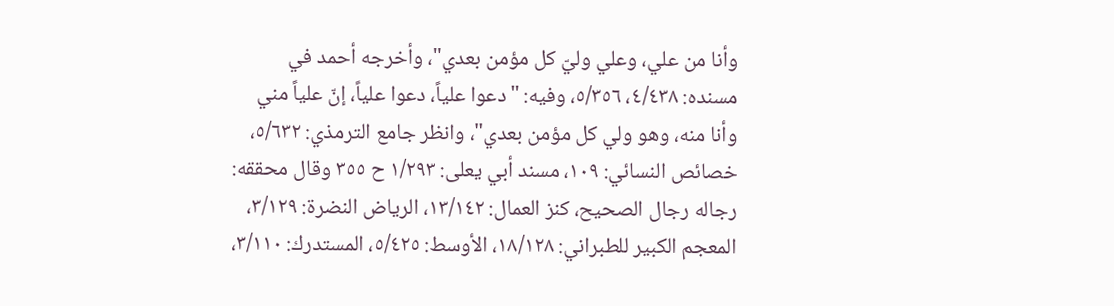وأنا من علي، وعلي وليّ كل مؤمن بعدي"، وأخرجه أحمد في مسنده: ٤/٤٣٨، ٥/٣٥٦، وفيه: "دعوا علياً، دعوا علياً، إنّ علياً مني وأنا منه، وهو ولي كل مؤمن بعدي"، وانظر جامع الترمذي: ٥/٦٣٢، خصائص النسائي: ١٠٩، مسند أبي يعلى: ١/٢٩٣ ح ٣٥٥ وقال محققه: رجاله رجال الصحيح، كنز العمال: ١٣/١٤٢، الرياض النضرة: ٣/١٢٩، المعجم الكبير للطبراني: ١٨/١٢٨، الأوسط: ٥/٤٢٥، المستدرك: ٣/١١٠،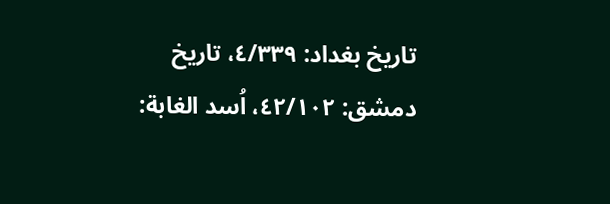تاريخ بغداد: ٤/٣٣٩، تاريخ دمشق: ٤٢/١٠٢، اُسد الغابة: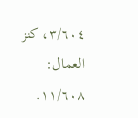٣/٦٠٤، كنز العمال: ١١/٦٠٨.